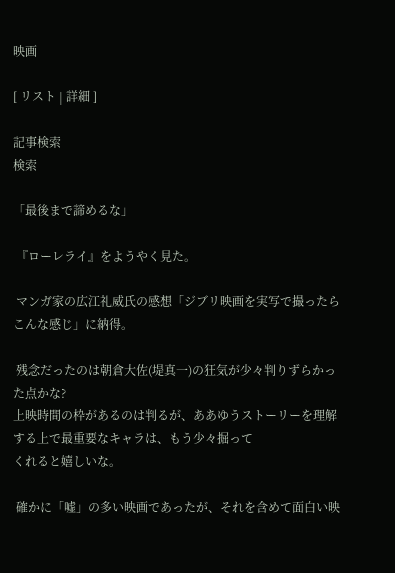映画

[ リスト | 詳細 ]

記事検索
検索

「最後まで諦めるな」

 『ローレライ』をようやく見た。

 マンガ家の広江礼威氏の感想「ジブリ映画を実写で撮ったらこんな感じ」に納得。

 残念だったのは朝倉大佐(堤真一)の狂気が少々判りずらかった点かな?
上映時間の枠があるのは判るが、ああゆうストーリーを理解する上で最重要なキャラは、もう少々掘って
くれると嬉しいな。

 確かに「嘘」の多い映画であったが、それを含めて面白い映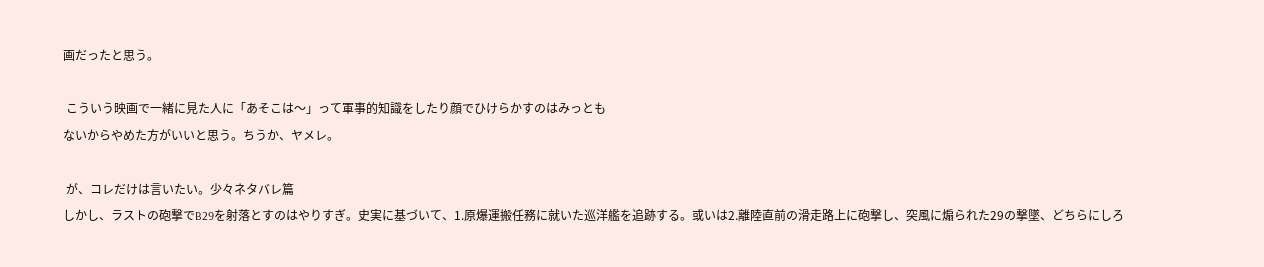画だったと思う。

 こういう映画で一緒に見た人に「あそこは〜」って軍事的知識をしたり顔でひけらかすのはみっとも
ないからやめた方がいいと思う。ちうか、ヤメレ。

 が、コレだけは言いたい。少々ネタバレ篇
しかし、ラストの砲撃でB29を射落とすのはやりすぎ。史実に基づいて、1.原爆運搬任務に就いた巡洋艦を追跡する。或いは2.離陸直前の滑走路上に砲撃し、突風に煽られた29の撃墜、どちらにしろ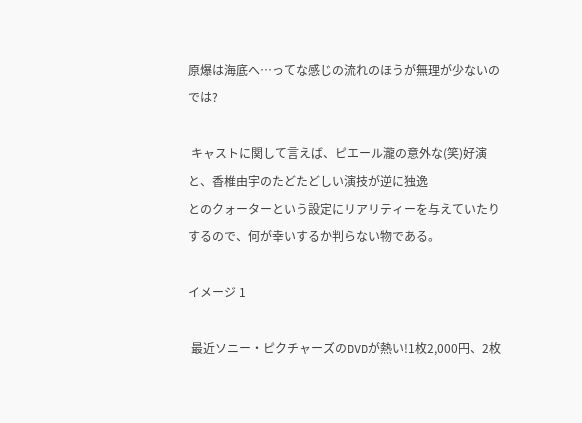原爆は海底へ…ってな感じの流れのほうが無理が少ないのでは?

 キャストに関して言えば、ピエール瀧の意外な(笑)好演と、香椎由宇のたどたどしい演技が逆に独逸
とのクォーターという設定にリアリティーを与えていたりするので、何が幸いするか判らない物である。

イメージ 1

 最近ソニー・ピクチャーズのDVDが熱い!1枚2,000円、2枚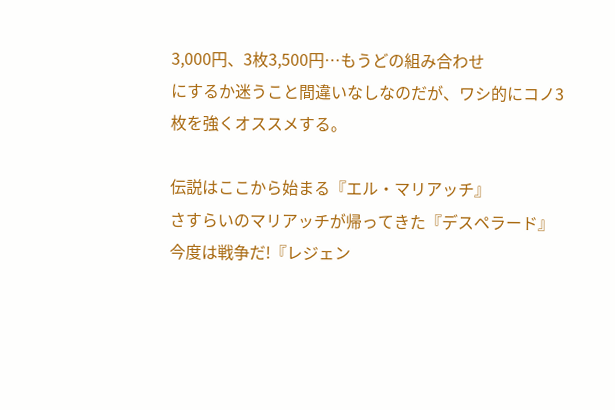3,000円、3枚3,500円…もうどの組み合わせ
にするか迷うこと間違いなしなのだが、ワシ的にコノ3枚を強くオススメする。

伝説はここから始まる『エル・マリアッチ』
さすらいのマリアッチが帰ってきた『デスペラード』
今度は戦争だ!『レジェン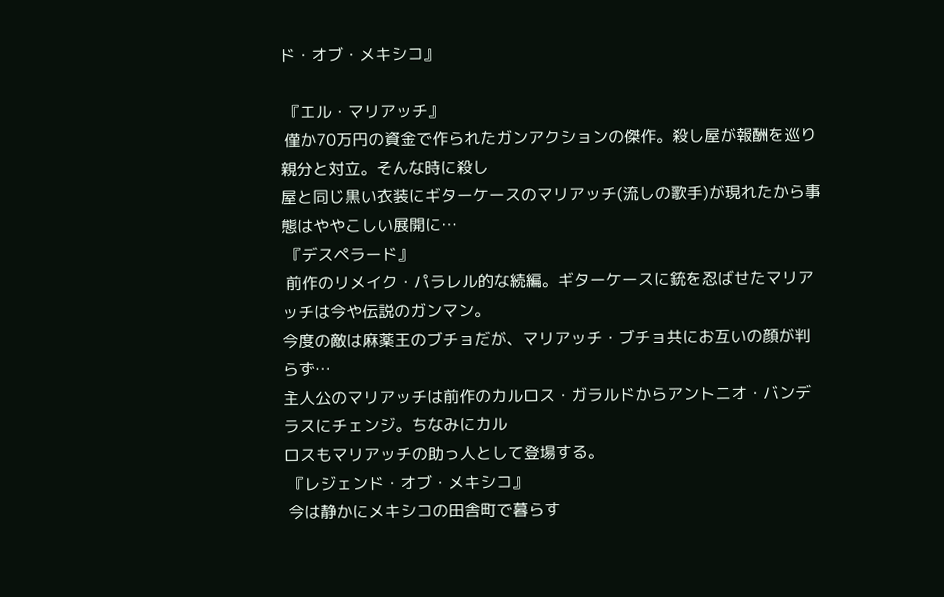ド・オブ・メキシコ』

 『エル・マリアッチ』
 僅か70万円の資金で作られたガンアクションの傑作。殺し屋が報酬を巡り親分と対立。そんな時に殺し
屋と同じ黒い衣装にギターケースのマリアッチ(流しの歌手)が現れたから事態はややこしい展開に…
 『デスペラード』
 前作のリメイク・パラレル的な続編。ギターケースに銃を忍ばせたマリアッチは今や伝説のガンマン。
今度の敵は麻薬王のブチョだが、マリアッチ・ブチョ共にお互いの顔が判らず…
主人公のマリアッチは前作のカルロス・ガラルドからアントニオ・バンデラスにチェンジ。ちなみにカル
ロスもマリアッチの助っ人として登場する。
 『レジェンド・オブ・メキシコ』
 今は静かにメキシコの田舎町で暮らす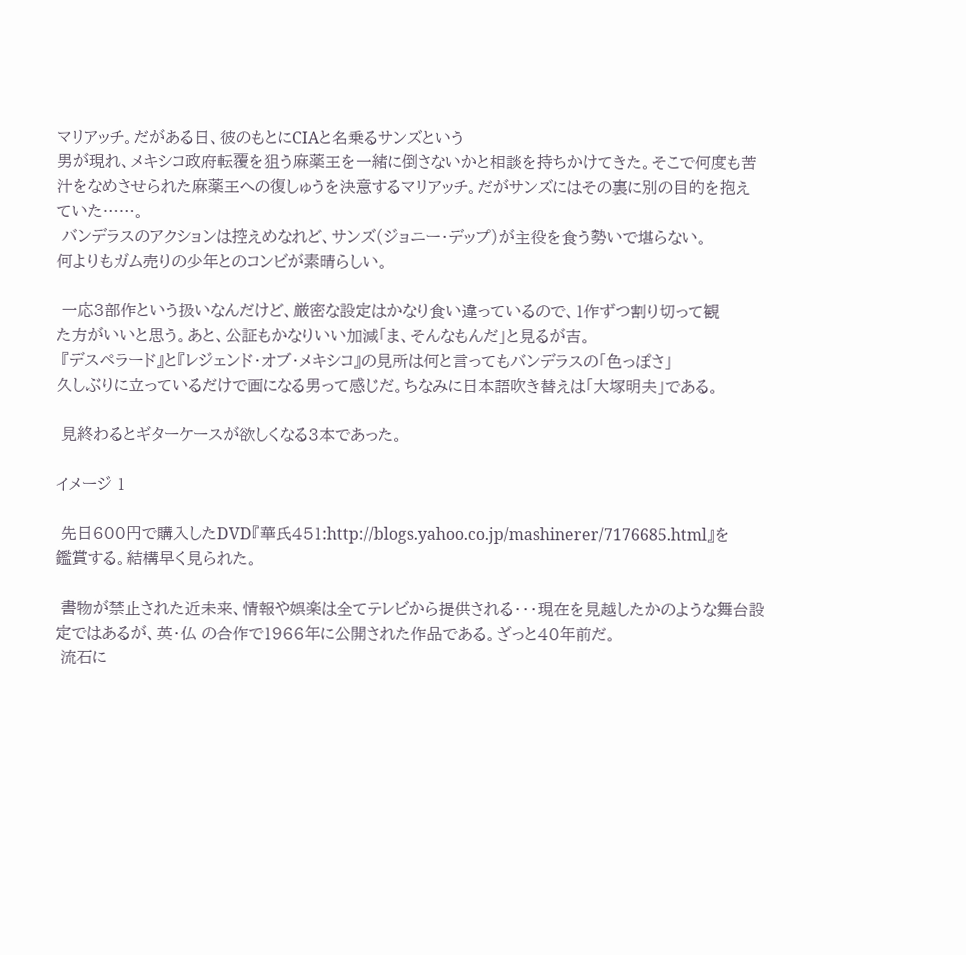マリアッチ。だがある日、彼のもとにCIAと名乗るサンズという
男が現れ、メキシコ政府転覆を狙う麻薬王を一緒に倒さないかと相談を持ちかけてきた。そこで何度も苦
汁をなめさせられた麻薬王への復しゅうを決意するマリアッチ。だがサンズにはその裏に別の目的を抱え
ていた……。
 バンデラスのアクションは控えめなれど、サンズ(ジョニー・デップ)が主役を食う勢いで堪らない。
何よりもガム売りの少年とのコンビが素晴らしい。

 一応3部作という扱いなんだけど、厳密な設定はかなり食い違っているので、1作ずつ割り切って観
た方がいいと思う。あと、公証もかなりいい加減「ま、そんなもんだ」と見るが吉。
 『デスペラード』と『レジェンド・オブ・メキシコ』の見所は何と言ってもバンデラスの「色っぽさ」
久しぶりに立っているだけで画になる男って感じだ。ちなみに日本語吹き替えは「大塚明夫」である。

 見終わるとギターケースが欲しくなる3本であった。

イメージ 1

 先日600円で購入したDVD『華氏451:http://blogs.yahoo.co.jp/mashinerer/7176685.html』を
鑑賞する。結構早く見られた。

 書物が禁止された近未来、情報や娯楽は全てテレビから提供される・・・現在を見越したかのような舞台設
定ではあるが、英・仏 の合作で1966年に公開された作品である。ざっと40年前だ。
 流石に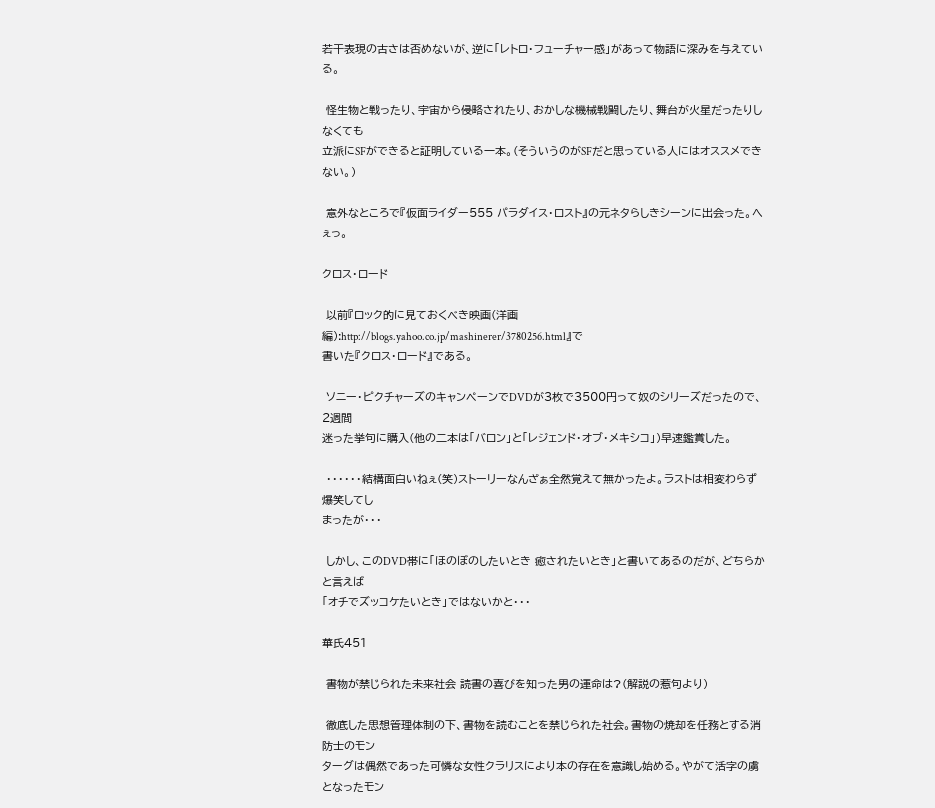若干表現の古さは否めないが、逆に「レトロ・フューチャー感」があって物語に深みを与えている。

 怪生物と戦ったり、宇宙から侵略されたり、おかしな機械戦闘したり、舞台が火星だったりしなくても
立派にSFができると証明している一本。(そういうのがSFだと思っている人にはオススメできない。)

 意外なところで『仮面ライダー555 パラダイス・ロスト』の元ネタらしきシーンに出会った。へぇっ。

クロス・ロード

 以前『ロック的に見ておくべき映画(洋画編):http://blogs.yahoo.co.jp/mashinerer/3780256.html』で
書いた『クロス・ロード』である。

 ソニー・ピクチャーズのキャンペーンでDVDが3枚で3500円って奴のシリーズだったので、2週間
迷った挙句に購入(他の二本は「バロン」と「レジェンド・オブ・メキシコ」)早速鑑賞した。

 ・・・・・・結構面白いねぇ(笑)ストーリーなんざぁ全然覚えて無かったよ。ラストは相変わらず爆笑してし
まったが・・・

 しかし、このDVD帯に「ほのぼのしたいとき 癒されたいとき」と書いてあるのだが、どちらかと言えば
「オチでズッコケたいとき」ではないかと・・・

華氏451

 書物が禁じられた未来社会 読書の喜びを知った男の運命は?(解説の惹句より)

 徹底した思想管理体制の下、書物を読むことを禁じられた社会。書物の焼却を任務とする消防士のモン
ターグは偶然であった可憐な女性クラリスにより本の存在を意識し始める。やがて活字の虜となったモン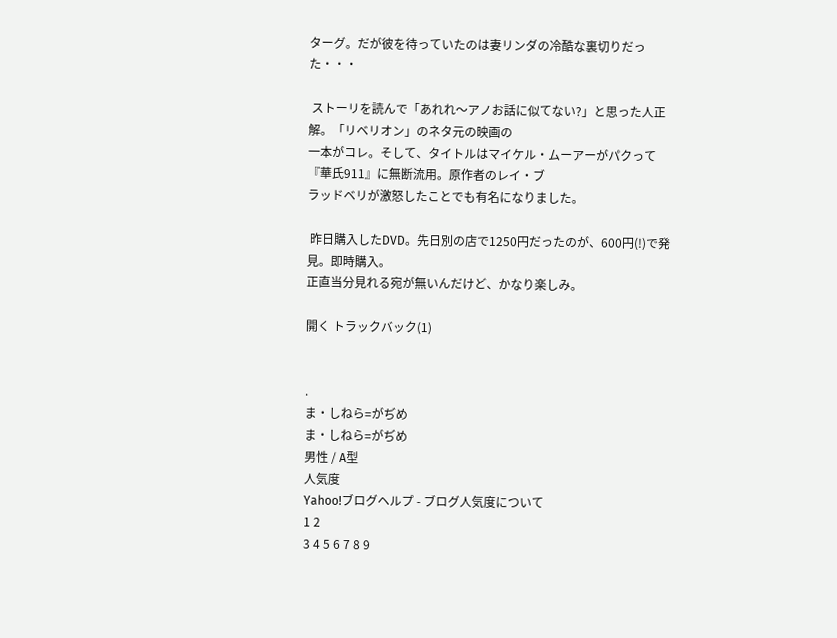ターグ。だが彼を待っていたのは妻リンダの冷酷な裏切りだった・・・

 ストーリを読んで「あれれ〜アノお話に似てない?」と思った人正解。「リベリオン」のネタ元の映画の
一本がコレ。そして、タイトルはマイケル・ムーアーがパクって『華氏911』に無断流用。原作者のレイ・ブ
ラッドベリが激怒したことでも有名になりました。

 昨日購入したDVD。先日別の店で1250円だったのが、600円(!)で発見。即時購入。
正直当分見れる宛が無いんだけど、かなり楽しみ。

開く トラックバック(1)


.
ま・しねら=がぢめ
ま・しねら=がぢめ
男性 / A型
人気度
Yahoo!ブログヘルプ - ブログ人気度について
1 2
3 4 5 6 7 8 9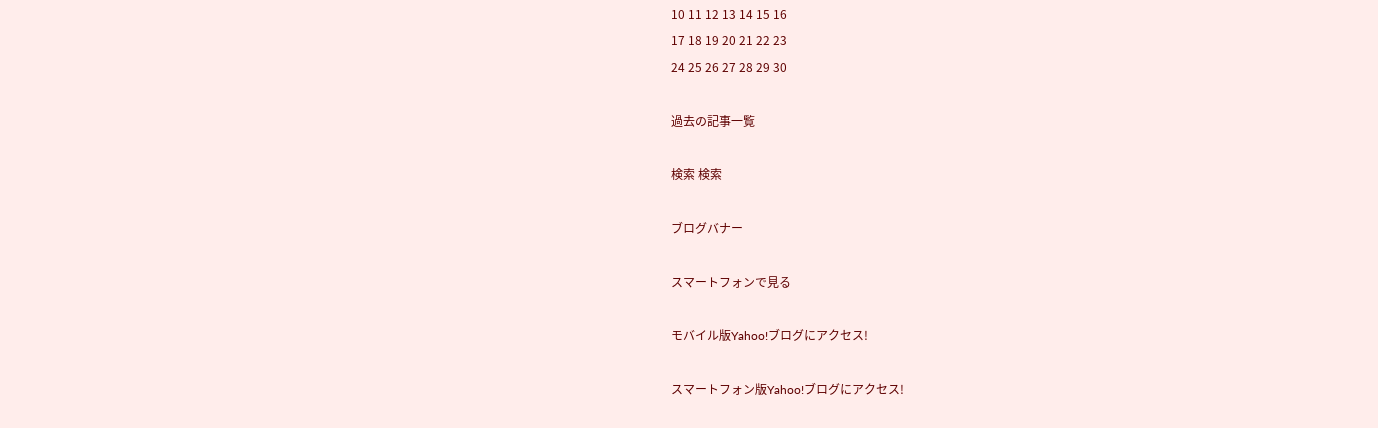10 11 12 13 14 15 16
17 18 19 20 21 22 23
24 25 26 27 28 29 30

過去の記事一覧

検索 検索

ブログバナー

スマートフォンで見る

モバイル版Yahoo!ブログにアクセス!

スマートフォン版Yahoo!ブログにアクセス!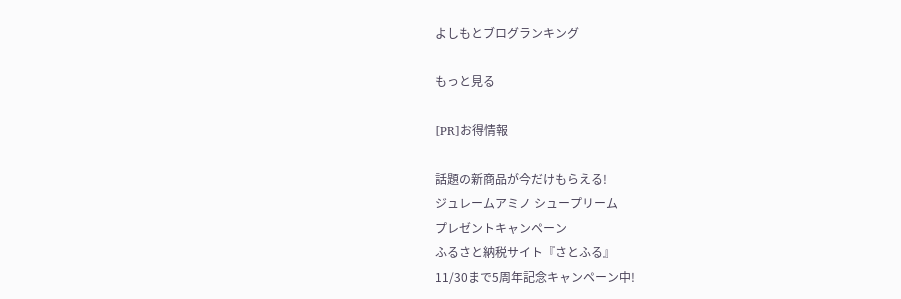よしもとブログランキング

もっと見る

[PR]お得情報

話題の新商品が今だけもらえる!
ジュレームアミノ シュープリーム
プレゼントキャンペーン
ふるさと納税サイト『さとふる』
11/30まで5周年記念キャンペーン中!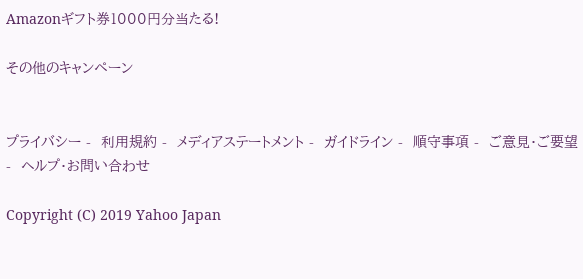Amazonギフト券1000円分当たる!

その他のキャンペーン


プライバシー -  利用規約 -  メディアステートメント -  ガイドライン -  順守事項 -  ご意見・ご要望 -  ヘルプ・お問い合わせ

Copyright (C) 2019 Yahoo Japan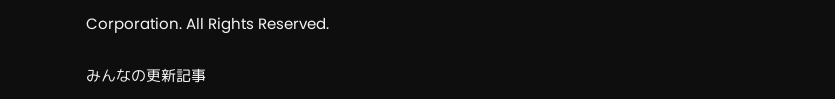Corporation. All Rights Reserved.

みんなの更新記事